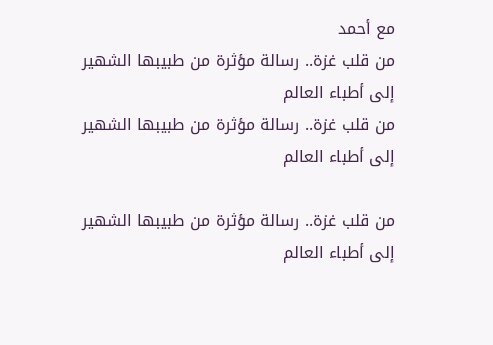مع أحمد
من قلب غزة.. رسالة مؤثرة من طبيبها الشهير إلى أطباء العالم
من قلب غزة.. رسالة مؤثرة من طبيبها الشهير إلى أطباء العالم

من قلب غزة.. رسالة مؤثرة من طبيبها الشهير إلى أطباء العالم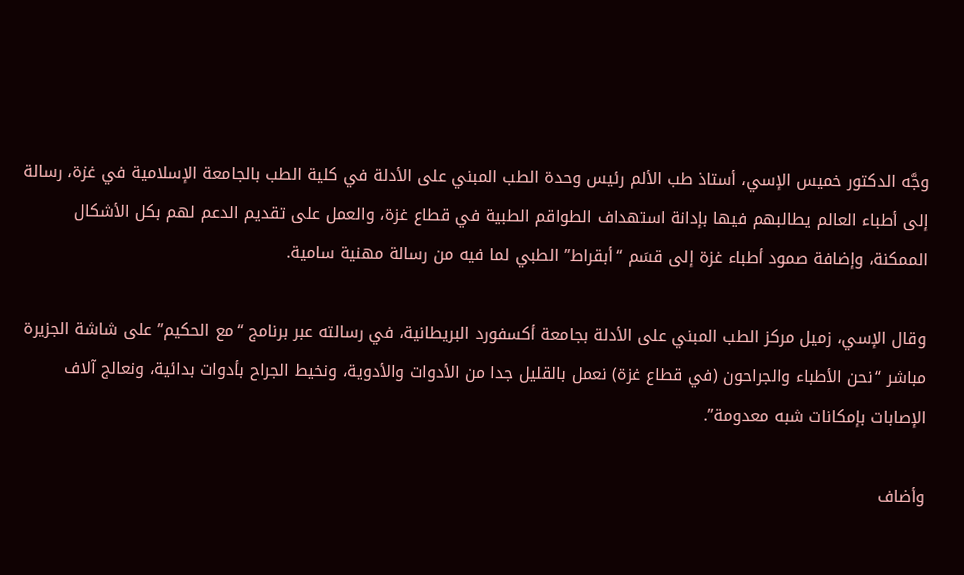وجَّه الدكتور خميس الإسي، أستاذ طب الألم رئيس وحدة الطب المبني على الأدلة في كلية الطب بالجامعة الإسلامية في غزة، رسالة إلى أطباء العالم يطالبهم فيها بإدانة استهداف الطواقم الطبية في قطاع غزة، والعمل على تقديم الدعم لهم بكل الأشكال الممكنة، وإضافة صمود أطباء غزة إلى قسَم “أبقراط” الطبي لما فيه من رسالة مهنية سامية.

وقال الإسي، زميل مركز الطب المبني على الأدلة بجامعة أكسفورد البريطانية، في رسالته عبر برنامج “مع الحكيم” على شاشة الجزيرة مباشر “نحن الأطباء والجراحون (في قطاع غزة) نعمل بالقليل جدا من الأدوات والأدوية، ونخيط الجراح بأدوات بدائية، ونعالج آلاف الإصابات بإمكانات شبه معدومة”.

وأضاف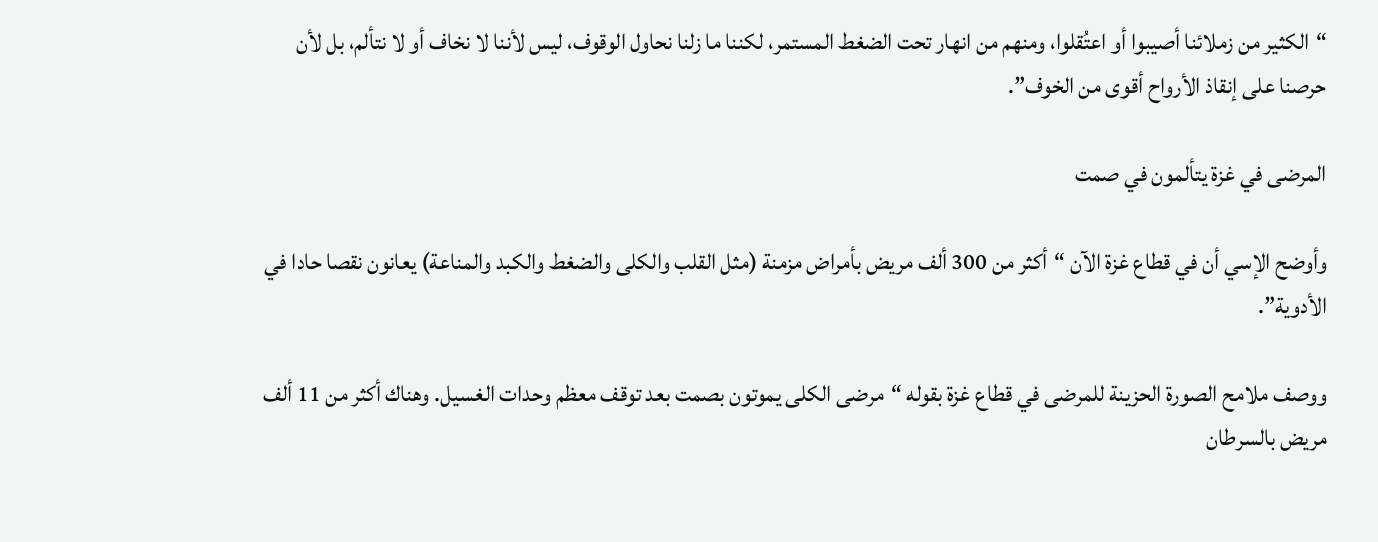“الكثير من زملائنا أصيبوا أو اعتُقلوا، ومنهم من انهار تحت الضغط المستمر، لكننا ما زلنا نحاول الوقوف، ليس لأننا لا نخاف أو لا نتألم، بل لأن حرصنا على إنقاذ الأرواح أقوى من الخوف”.

المرضى في غزة يتألمون في صمت

وأوضح الإسي أن في قطاع غزة الآن “أكثر من 300 ألف مريض بأمراض مزمنة (مثل القلب والكلى والضغط والكبد والمناعة) يعانون نقصا حادا في الأدوية”.

ووصف ملامح الصورة الحزينة للمرضى في قطاع غزة بقوله “مرضى الكلى يموتون بصمت بعد توقف معظم وحدات الغسيل. وهناك أكثر من 11 ألف مريض بالسرطان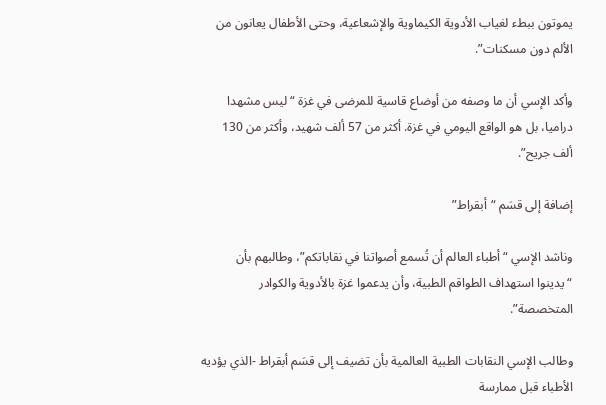يموتون ببطء لغياب الأدوية الكيماوية والإشعاعية، وحتى الأطفال يعانون من الألم دون مسكنات”.

وأكد الإسي أن ما وصفه من أوضاع قاسية للمرضى في غزة “ليس مشهدا دراميا، بل هو الواقع اليومي في غزة. أكثر من 57 ألف شهيد، وأكثر من 130 ألف جريح”.

إضافة إلى قسَم “أبقراط”

وناشد الإسي “أطباء العالم أن تُسمع أصواتنا في نقاباتكم”، وطالبهم بأن “يدينوا استهداف الطواقم الطبية، وأن يدعموا غزة بالأدوية والكوادر المتخصصة”.

وطالب الإسي النقابات الطبية العالمية بأن تضيف إلى قسَم أبقراط -الذي يؤديه الأطباء قبل ممارسة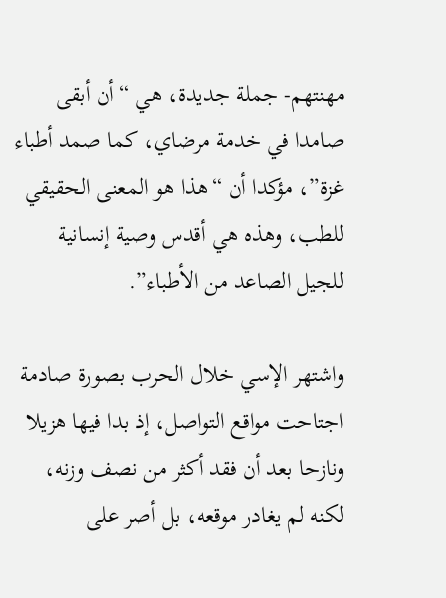مهنتهم- جملة جديدة، هي “أن أبقى صامدا في خدمة مرضاي، كما صمد أطباء غزة”، مؤكدا أن “هذا هو المعنى الحقيقي للطب، وهذه هي أقدس وصية إنسانية للجيل الصاعد من الأطباء”.

واشتهر الإسي خلال الحرب بصورة صادمة اجتاحت مواقع التواصل، إذ بدا فيها هزيلا ونازحا بعد أن فقد أكثر من نصف وزنه، لكنه لم يغادر موقعه، بل أصر على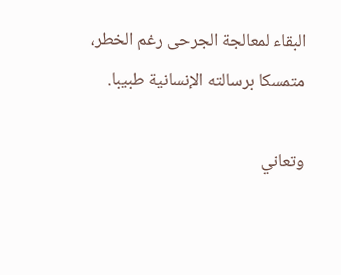البقاء لمعالجة الجرحى رغم الخطر، متمسكا برسالته الإنسانية طبيبا.

وتعاني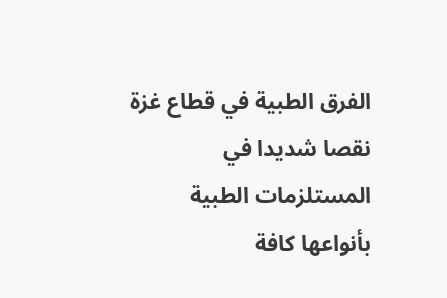الفرق الطبية في قطاع غزة نقصا شديدا في المستلزمات الطبية بأنواعها كافة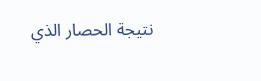نتيجة الحصار الذي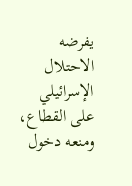يفرضه الاحتلال الإسرائيلي على القطاع، ومنعه دخول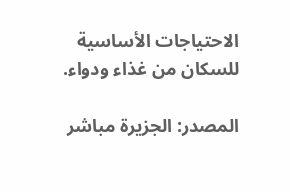الاحتياجات الأساسية للسكان من غذاء ودواء.

المصدر: الجزيرة مباشر